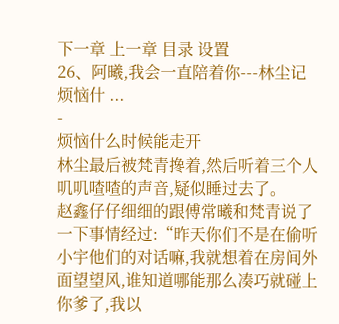下一章 上一章 目录 设置
26、阿曦,我会一直陪着你---林尘记 烦恼什 ...
-
烦恼什么时候能走开
林尘最后被梵青搀着,然后听着三个人叽叽喳喳的声音,疑似睡过去了。
赵鑫仔仔细细的跟傅常曦和梵青说了一下事情经过:“昨天你们不是在偷听小宇他们的对话嘛,我就想着在房间外面望望风,谁知道哪能那么凑巧就碰上你爹了,我以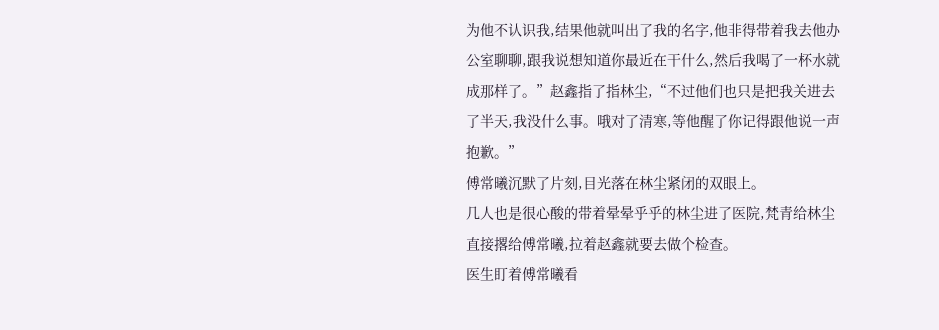为他不认识我,结果他就叫出了我的名字,他非得带着我去他办公室聊聊,跟我说想知道你最近在干什么,然后我喝了一杯水就成那样了。”赵鑫指了指林尘,“不过他们也只是把我关进去了半天,我没什么事。哦对了清寒,等他醒了你记得跟他说一声抱歉。”
傅常曦沉默了片刻,目光落在林尘紧闭的双眼上。
几人也是很心酸的带着晕晕乎乎的林尘进了医院,梵青给林尘直接撂给傅常曦,拉着赵鑫就要去做个检查。
医生盯着傅常曦看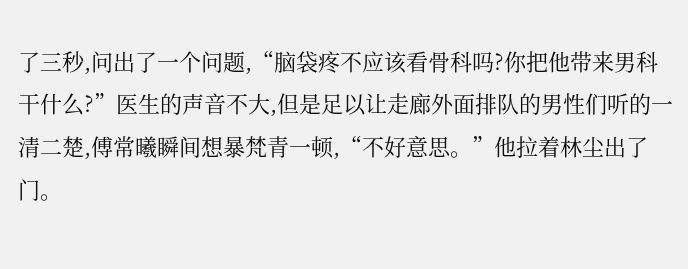了三秒,问出了一个问题,“脑袋疼不应该看骨科吗?你把他带来男科干什么?”医生的声音不大,但是足以让走廊外面排队的男性们听的一清二楚,傅常曦瞬间想暴梵青一顿,“不好意思。”他拉着林尘出了门。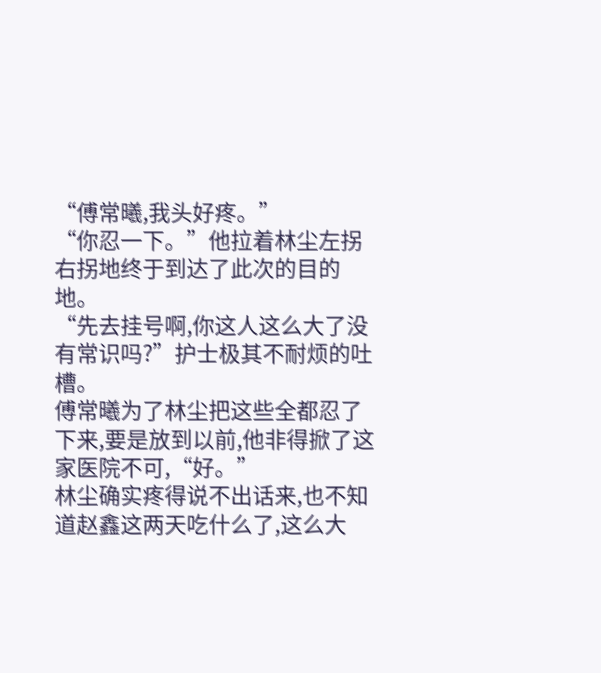“傅常曦,我头好疼。”
“你忍一下。”他拉着林尘左拐右拐地终于到达了此次的目的地。
“先去挂号啊,你这人这么大了没有常识吗?”护士极其不耐烦的吐槽。
傅常曦为了林尘把这些全都忍了下来,要是放到以前,他非得掀了这家医院不可,“好。”
林尘确实疼得说不出话来,也不知道赵鑫这两天吃什么了,这么大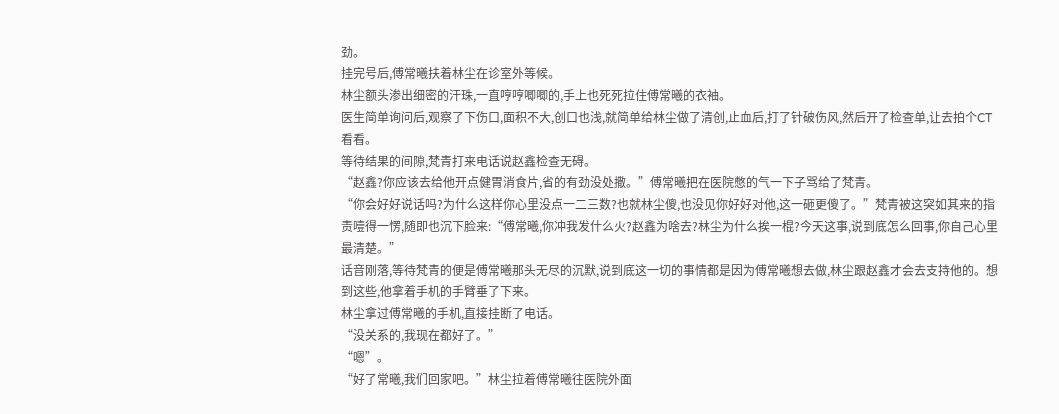劲。
挂完号后,傅常曦扶着林尘在诊室外等候。
林尘额头渗出细密的汗珠,一直哼哼唧唧的,手上也死死拉住傅常曦的衣袖。
医生简单询问后,观察了下伤口,面积不大,创口也浅,就简单给林尘做了清创,止血后,打了针破伤风,然后开了检查单,让去拍个CT看看。
等待结果的间隙,梵青打来电话说赵鑫检查无碍。
“赵鑫?你应该去给他开点健胃消食片,省的有劲没处撒。”傅常曦把在医院憋的气一下子骂给了梵青。
“你会好好说话吗?为什么这样你心里没点一二三数?也就林尘傻,也没见你好好对他,这一砸更傻了。”梵青被这突如其来的指责噎得一愣,随即也沉下脸来:“傅常曦,你冲我发什么火?赵鑫为啥去?林尘为什么挨一棍?今天这事,说到底怎么回事,你自己心里最清楚。”
话音刚落,等待梵青的便是傅常曦那头无尽的沉默,说到底这一切的事情都是因为傅常曦想去做,林尘跟赵鑫才会去支持他的。想到这些,他拿着手机的手臂垂了下来。
林尘拿过傅常曦的手机,直接挂断了电话。
“没关系的,我现在都好了。”
“嗯”。
“好了常曦,我们回家吧。”林尘拉着傅常曦往医院外面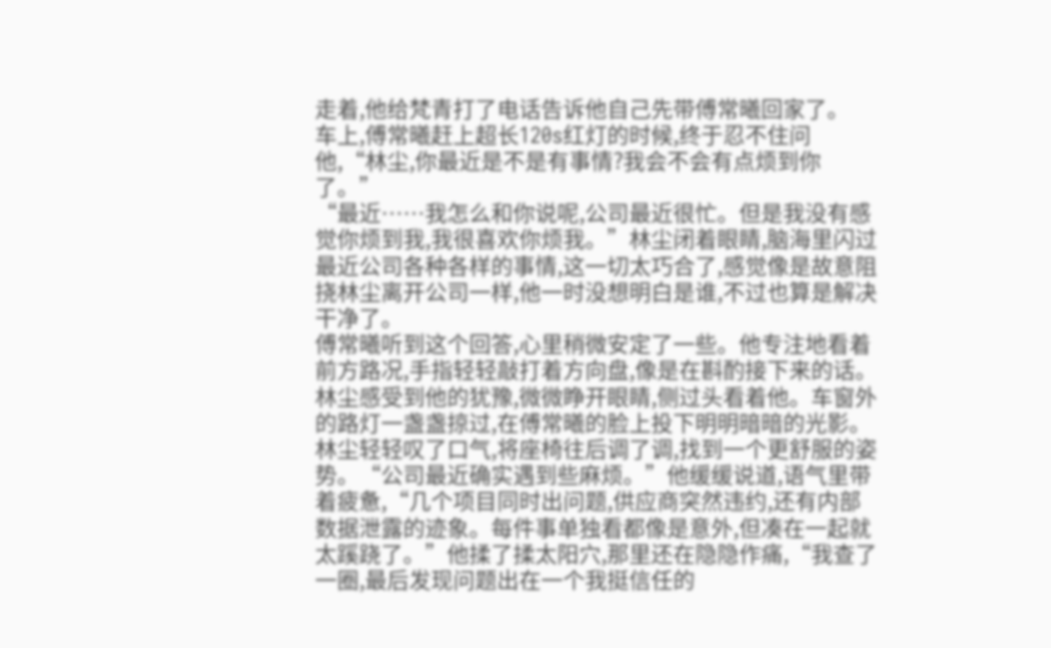走着,他给梵青打了电话告诉他自己先带傅常曦回家了。
车上,傅常曦赶上超长120s红灯的时候,终于忍不住问他,“林尘,你最近是不是有事情?我会不会有点烦到你了。”
“最近……我怎么和你说呢,公司最近很忙。但是我没有感觉你烦到我,我很喜欢你烦我。”林尘闭着眼睛,脑海里闪过最近公司各种各样的事情,这一切太巧合了,感觉像是故意阻挠林尘离开公司一样,他一时没想明白是谁,不过也算是解决干净了。
傅常曦听到这个回答,心里稍微安定了一些。他专注地看着前方路况,手指轻轻敲打着方向盘,像是在斟酌接下来的话。林尘感受到他的犹豫,微微睁开眼睛,侧过头看着他。车窗外的路灯一盏盏掠过,在傅常曦的脸上投下明明暗暗的光影。
林尘轻轻叹了口气,将座椅往后调了调,找到一个更舒服的姿势。“公司最近确实遇到些麻烦。”他缓缓说道,语气里带着疲惫,“几个项目同时出问题,供应商突然违约,还有内部数据泄露的迹象。每件事单独看都像是意外,但凑在一起就太蹊跷了。”他揉了揉太阳穴,那里还在隐隐作痛,“我查了一圈,最后发现问题出在一个我挺信任的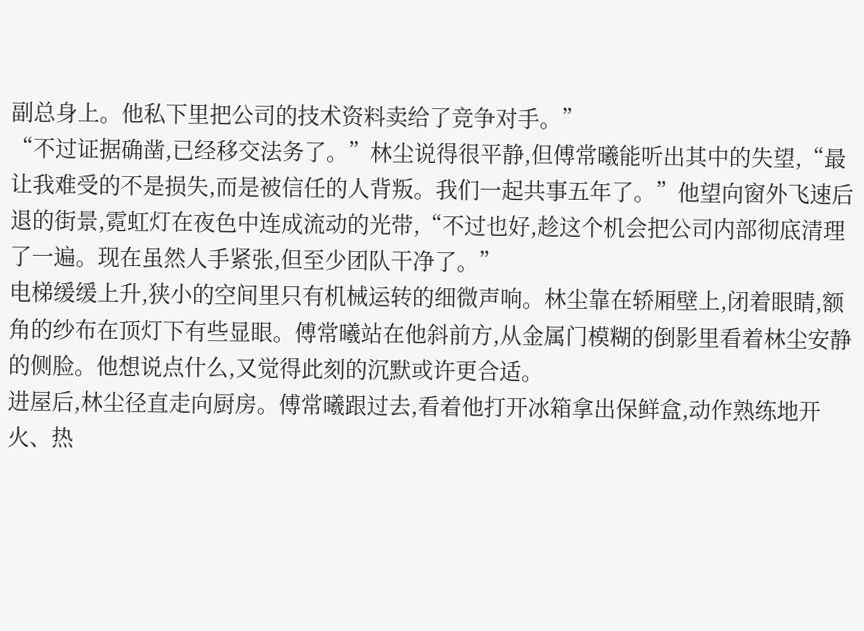副总身上。他私下里把公司的技术资料卖给了竞争对手。”
“不过证据确凿,已经移交法务了。”林尘说得很平静,但傅常曦能听出其中的失望,“最让我难受的不是损失,而是被信任的人背叛。我们一起共事五年了。”他望向窗外飞速后退的街景,霓虹灯在夜色中连成流动的光带,“不过也好,趁这个机会把公司内部彻底清理了一遍。现在虽然人手紧张,但至少团队干净了。”
电梯缓缓上升,狭小的空间里只有机械运转的细微声响。林尘靠在轿厢壁上,闭着眼睛,额角的纱布在顶灯下有些显眼。傅常曦站在他斜前方,从金属门模糊的倒影里看着林尘安静的侧脸。他想说点什么,又觉得此刻的沉默或许更合适。
进屋后,林尘径直走向厨房。傅常曦跟过去,看着他打开冰箱拿出保鲜盒,动作熟练地开火、热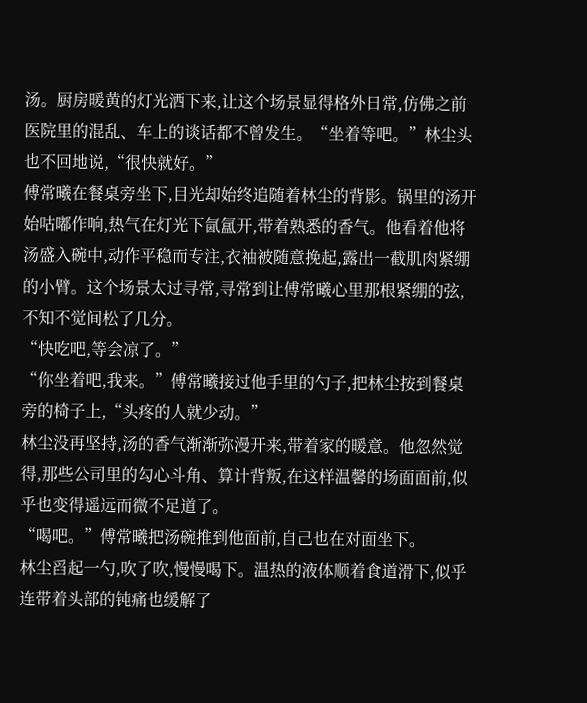汤。厨房暖黄的灯光洒下来,让这个场景显得格外日常,仿佛之前医院里的混乱、车上的谈话都不曾发生。“坐着等吧。”林尘头也不回地说,“很快就好。”
傅常曦在餐桌旁坐下,目光却始终追随着林尘的背影。锅里的汤开始咕嘟作响,热气在灯光下氤氲开,带着熟悉的香气。他看着他将汤盛入碗中,动作平稳而专注,衣袖被随意挽起,露出一截肌肉紧绷的小臂。这个场景太过寻常,寻常到让傅常曦心里那根紧绷的弦,不知不觉间松了几分。
“快吃吧,等会凉了。”
“你坐着吧,我来。”傅常曦接过他手里的勺子,把林尘按到餐桌旁的椅子上,“头疼的人就少动。”
林尘没再坚持,汤的香气渐渐弥漫开来,带着家的暖意。他忽然觉得,那些公司里的勾心斗角、算计背叛,在这样温馨的场面面前,似乎也变得遥远而微不足道了。
“喝吧。”傅常曦把汤碗推到他面前,自己也在对面坐下。
林尘舀起一勺,吹了吹,慢慢喝下。温热的液体顺着食道滑下,似乎连带着头部的钝痛也缓解了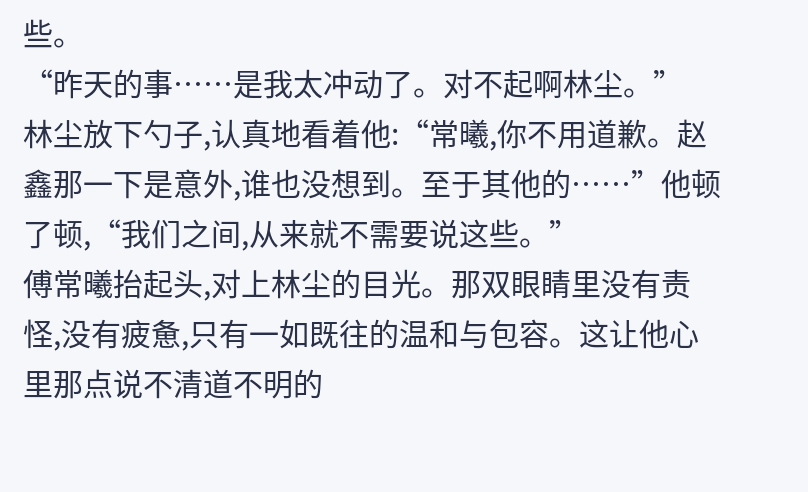些。
“昨天的事……是我太冲动了。对不起啊林尘。”
林尘放下勺子,认真地看着他:“常曦,你不用道歉。赵鑫那一下是意外,谁也没想到。至于其他的……”他顿了顿,“我们之间,从来就不需要说这些。”
傅常曦抬起头,对上林尘的目光。那双眼睛里没有责怪,没有疲惫,只有一如既往的温和与包容。这让他心里那点说不清道不明的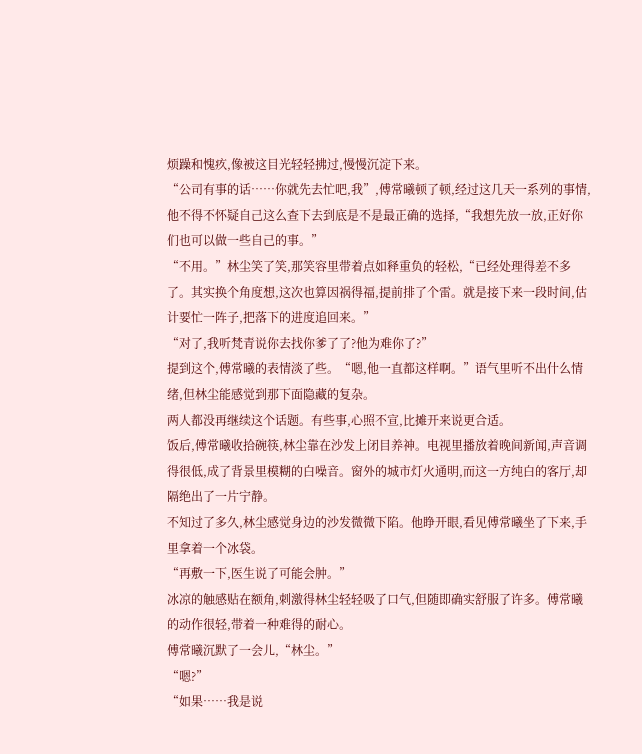烦躁和愧疚,像被这目光轻轻拂过,慢慢沉淀下来。
“公司有事的话……你就先去忙吧,我”,傅常曦顿了顿,经过这几天一系列的事情,他不得不怀疑自己这么查下去到底是不是最正确的选择,“我想先放一放,正好你们也可以做一些自己的事。”
“不用。”林尘笑了笑,那笑容里带着点如释重负的轻松,“已经处理得差不多了。其实换个角度想,这次也算因祸得福,提前排了个雷。就是接下来一段时间,估计要忙一阵子,把落下的进度追回来。”
“对了,我听梵青说你去找你爹了了?他为难你了?”
提到这个,傅常曦的表情淡了些。“嗯,他一直都这样啊。”语气里听不出什么情绪,但林尘能感觉到那下面隐藏的复杂。
两人都没再继续这个话题。有些事,心照不宣,比摊开来说更合适。
饭后,傅常曦收拾碗筷,林尘靠在沙发上闭目养神。电视里播放着晚间新闻,声音调得很低,成了背景里模糊的白噪音。窗外的城市灯火通明,而这一方纯白的客厅,却隔绝出了一片宁静。
不知过了多久,林尘感觉身边的沙发微微下陷。他睁开眼,看见傅常曦坐了下来,手里拿着一个冰袋。
“再敷一下,医生说了可能会肿。”
冰凉的触感贴在额角,刺激得林尘轻轻吸了口气,但随即确实舒服了许多。傅常曦的动作很轻,带着一种难得的耐心。
傅常曦沉默了一会儿,“林尘。”
“嗯?”
“如果……我是说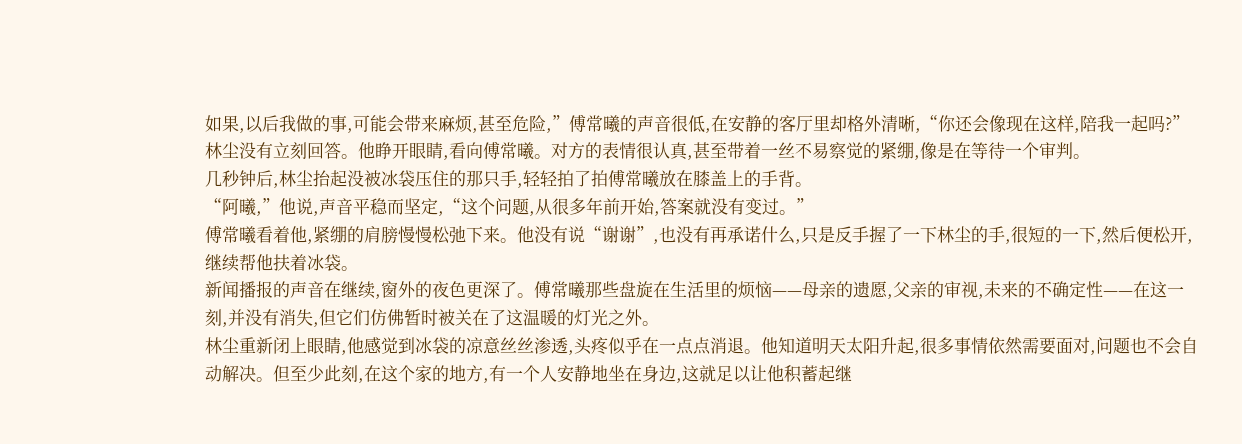如果,以后我做的事,可能会带来麻烦,甚至危险,”傅常曦的声音很低,在安静的客厅里却格外清晰,“你还会像现在这样,陪我一起吗?”
林尘没有立刻回答。他睁开眼睛,看向傅常曦。对方的表情很认真,甚至带着一丝不易察觉的紧绷,像是在等待一个审判。
几秒钟后,林尘抬起没被冰袋压住的那只手,轻轻拍了拍傅常曦放在膝盖上的手背。
“阿曦,”他说,声音平稳而坚定,“这个问题,从很多年前开始,答案就没有变过。”
傅常曦看着他,紧绷的肩膀慢慢松弛下来。他没有说“谢谢”,也没有再承诺什么,只是反手握了一下林尘的手,很短的一下,然后便松开,继续帮他扶着冰袋。
新闻播报的声音在继续,窗外的夜色更深了。傅常曦那些盘旋在生活里的烦恼——母亲的遗愿,父亲的审视,未来的不确定性——在这一刻,并没有消失,但它们仿佛暂时被关在了这温暖的灯光之外。
林尘重新闭上眼睛,他感觉到冰袋的凉意丝丝渗透,头疼似乎在一点点消退。他知道明天太阳升起,很多事情依然需要面对,问题也不会自动解决。但至少此刻,在这个家的地方,有一个人安静地坐在身边,这就足以让他积蓄起继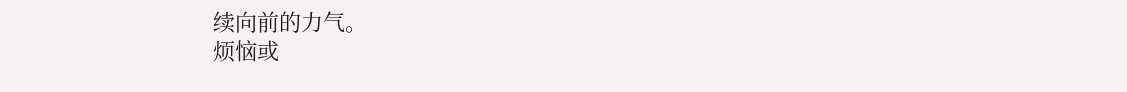续向前的力气。
烦恼或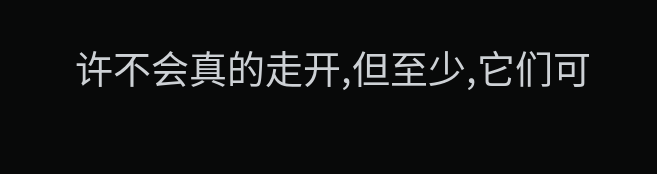许不会真的走开,但至少,它们可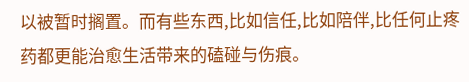以被暂时搁置。而有些东西,比如信任,比如陪伴,比任何止疼药都更能治愈生活带来的磕碰与伤痕。